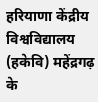हरियाणा केंद्रीय विश्वविद्यालय (हकेवि) महेंद्रगढ़ के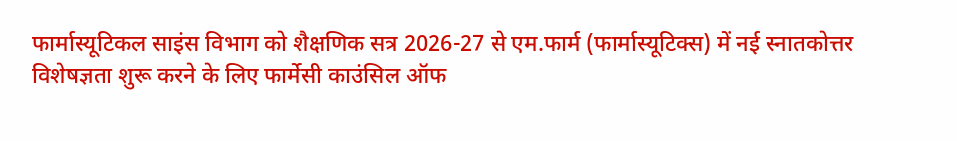फार्मास्यूटिकल साइंस विभाग को शैक्षणिक सत्र 2026-27 से एम.फार्म (फार्मास्यूटिक्स) में नई स्नातकोत्तर विशेषज्ञता शुरू करने के लिए फार्मेसी काउंसिल ऑफ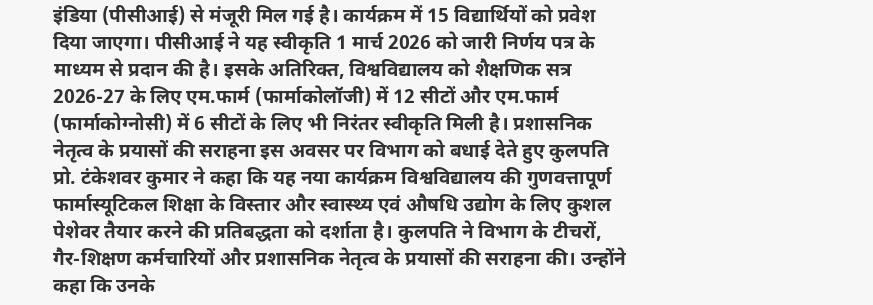इंडिया (पीसीआई) से मंजूरी मिल गई है। कार्यक्रम में 15 विद्यार्थियों को प्रवेश दिया जाएगा। पीसीआई ने यह स्वीकृति 1 मार्च 2026 को जारी निर्णय पत्र के माध्यम से प्रदान की है। इसके अतिरिक्त, विश्वविद्यालय को शैक्षणिक सत्र 2026-27 के लिए एम.फार्म (फार्माकोलॉजी) में 12 सीटों और एम.फार्म (फार्माकोग्नोसी) में 6 सीटों के लिए भी निरंतर स्वीकृति मिली है। प्रशासनिक नेतृत्व के प्रयासों की सराहना इस अवसर पर विभाग को बधाई देते हुए कुलपति प्रो. टंकेशवर कुमार ने कहा कि यह नया कार्यक्रम विश्वविद्यालय की गुणवत्तापूर्ण फार्मास्यूटिकल शिक्षा के विस्तार और स्वास्थ्य एवं औषधि उद्योग के लिए कुशल पेशेवर तैयार करने की प्रतिबद्धता को दर्शाता है। कुलपति ने विभाग के टीचरों, गैर-शिक्षण कर्मचारियों और प्रशासनिक नेतृत्व के प्रयासों की सराहना की। उन्होंने कहा कि उनके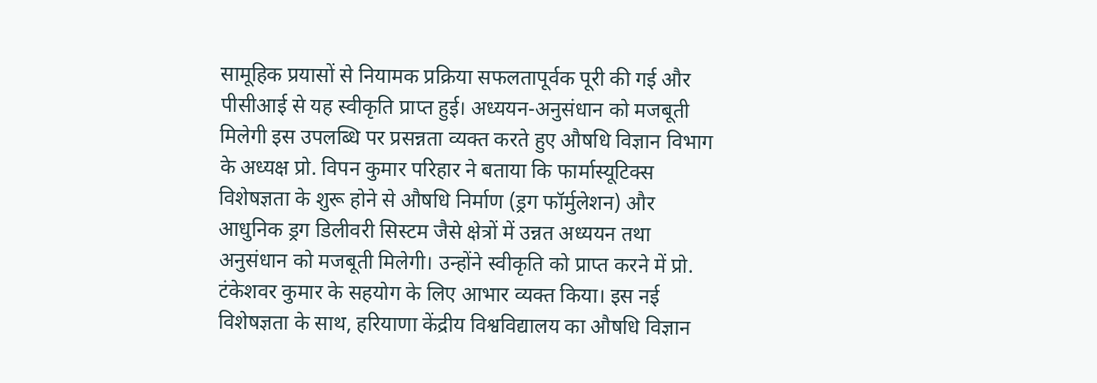सामूहिक प्रयासों से नियामक प्रक्रिया सफलतापूर्वक पूरी की गई और पीसीआई से यह स्वीकृति प्राप्त हुई। अध्ययन-अनुसंधान को मजबूती मिलेगी इस उपलब्धि पर प्रसन्नता व्यक्त करते हुए औषधि विज्ञान विभाग के अध्यक्ष प्रो. विपन कुमार परिहार ने बताया कि फार्मास्यूटिक्स विशेषज्ञता के शुरू होने से औषधि निर्माण (ड्रग फॉर्मुलेशन) और आधुनिक ड्रग डिलीवरी सिस्टम जैसे क्षेत्रों में उन्नत अध्ययन तथा अनुसंधान को मजबूती मिलेगी। उन्होंने स्वीकृति को प्राप्त करने में प्रो. टंकेशवर कुमार के सहयोग के लिए आभार व्यक्त किया। इस नई विशेषज्ञता के साथ, हरियाणा केंद्रीय विश्वविद्यालय का औषधि विज्ञान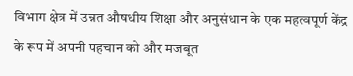विभाग क्षेत्र में उन्नत औषधीय शिक्षा और अनुसंधान के एक महत्वपूर्ण केंद्र के रूप में अपनी पहचान को और मजबूत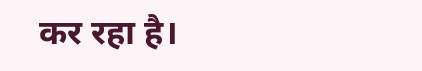कर रहा है।